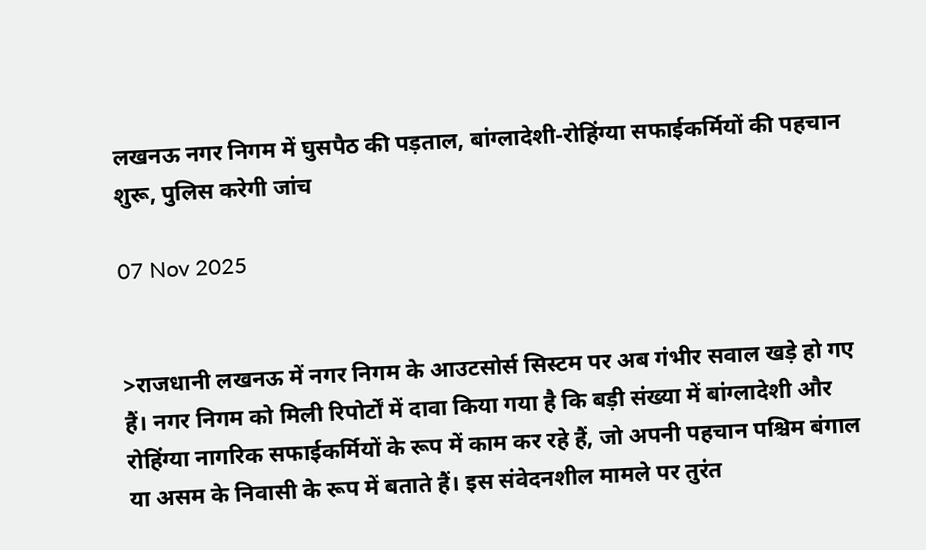लखनऊ नगर निगम में घुसपैठ की पड़ताल, बांग्लादेशी-रोहिंग्या सफाईकर्मियों की पहचान शुरू, पुलिस करेगी जांच

07 Nov 2025


>राजधानी लखनऊ में नगर निगम के आउटसोर्स सिस्टम पर अब गंभीर सवाल खड़े हो गए हैं। नगर निगम को मिली रिपोर्टों में दावा किया गया है कि बड़ी संख्या में बांग्लादेशी और रोहिंग्या नागरिक सफाईकर्मियों के रूप में काम कर रहे हैं, जो अपनी पहचान पश्चिम बंगाल या असम के निवासी के रूप में बताते हैं। इस संवेदनशील मामले पर तुरंत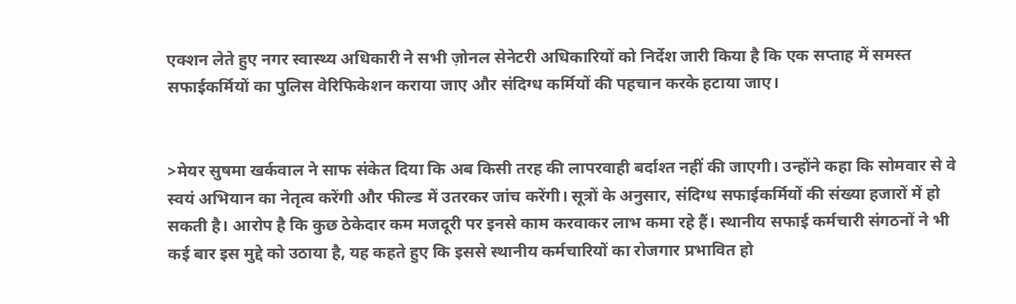एक्शन लेते हुए नगर स्वास्थ्य अधिकारी ने सभी ज़ोनल सेनेटरी अधिकारियों को निर्देश जारी किया है कि एक सप्ताह में समस्त सफाईकर्मियों का पुलिस वेरिफिकेशन कराया जाए और संदिग्ध कर्मियों की पहचान करके हटाया जाए।


>मेयर सुषमा खर्कवाल ने साफ संकेत दिया कि अब किसी तरह की लापरवाही बर्दाश्त नहीं की जाएगी। उन्होंने कहा कि सोमवार से वे स्वयं अभियान का नेतृत्व करेंगी और फील्ड में उतरकर जांच करेंगी। सूत्रों के अनुसार, संदिग्ध सफाईकर्मियों की संख्या हजारों में हो सकती है। आरोप है कि कुछ ठेकेदार कम मजदूरी पर इनसे काम करवाकर लाभ कमा रहे हैं। स्थानीय सफाई कर्मचारी संगठनों ने भी कई बार इस मुद्दे को उठाया है, यह कहते हुए कि इससे स्थानीय कर्मचारियों का रोजगार प्रभावित हो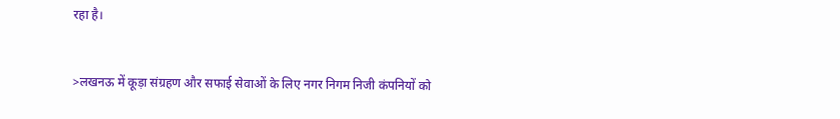रहा है।


>लखनऊ में कूड़ा संग्रहण और सफाई सेवाओं के लिए नगर निगम निजी कंपनियों को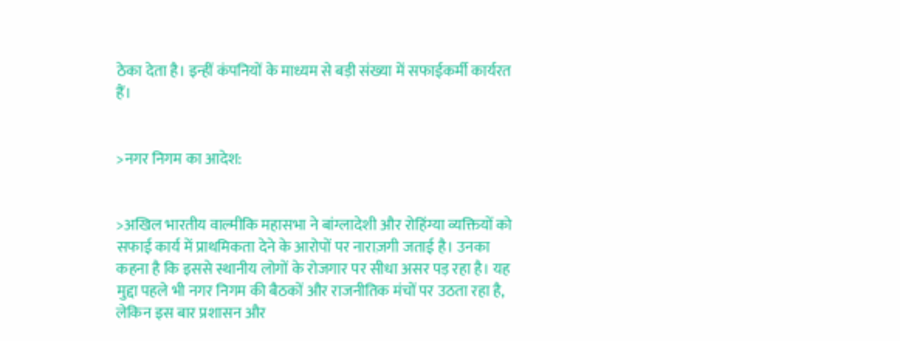ठेका देता है। इन्हीं कंपनियों के माध्यम से बड़ी संख्या में सफाईकर्मी कार्यरत हैं।


>नगर निगम का आदेश:


>अखिल भारतीय वाल्मीकि महासभा ने बांग्लादेशी और रोहिंग्या व्यक्तियों को सफाई कार्य में प्राथमिकता देने के आरोपों पर नाराज़गी जताई है। उनका कहना है कि इससे स्थानीय लोगों के रोजगार पर सीधा असर पड़ रहा है। यह मुद्दा पहले भी नगर निगम की बैठकों और राजनीतिक मंचों पर उठता रहा है, लेकिन इस बार प्रशासन और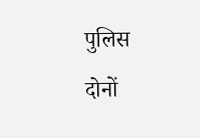पुलिस दोनों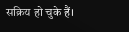सक्रिय हो चुके हैं।